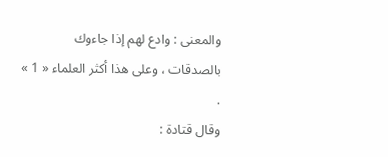والمعنى : وادع لهم إذا جاءوك بالصدقات ، وعلى هذا أكثر العلماء « 1 » .
وقال قتادة :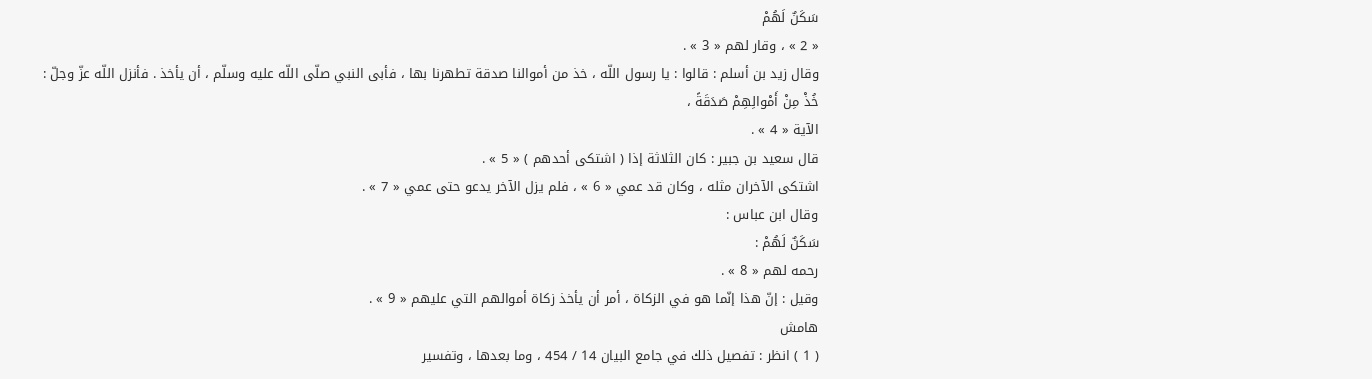سَكَنٌ لَهُمْ
« 2 » ، وقار لهم « 3 » .
وقال زيد بن أسلم : قالوا : يا رسول اللّه ، خذ من أموالنا صدقة تطهرنا بها ، فأبى النبي صلّى اللّه عليه وسلّم ، أن يأخذ . فأنزل اللّه عزّ وجلّ :
خُذْ مِنْ أَمْوالِهِمْ صَدَقَةً ،
الآية « 4 » .
قال سعيد بن جبير : كان الثلاثة إذا ( اشتكى أحدهم ) « 5 » .
اشتكى الآخران مثله ، وكان قد عمي « 6 » ، فلم يزل الآخر يدعو حتى عمي « 7 » .
وقال ابن عباس :
سَكَنٌ لَهُمْ :
رحمه لهم « 8 » .
وقيل : إنّ هذا إنّما هو في الزكاة ، أمر أن يأخذ زكاة أموالهم التي عليهم « 9 » .
هامش
( 1 ) انظر : تفصيل ذلك في جامع البيان 14 / 454 ، وما بعدها ، وتفسير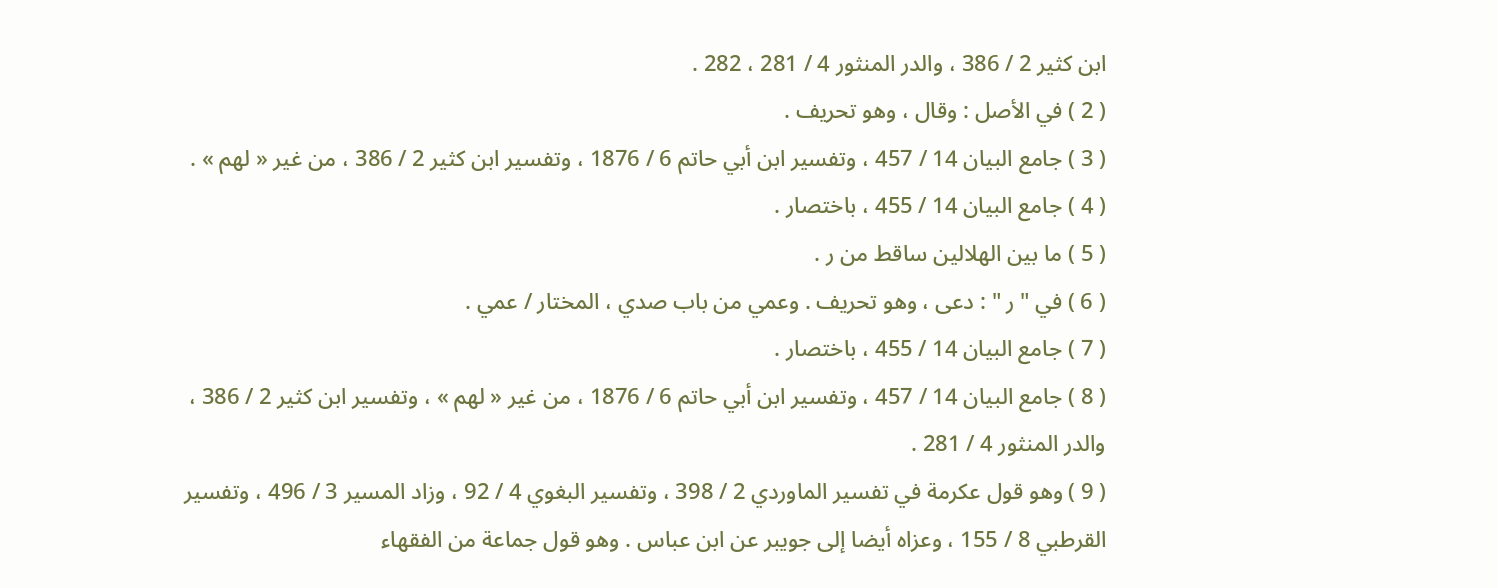ابن كثير 2 / 386 ، والدر المنثور 4 / 281 ، 282 .
( 2 ) في الأصل : وقال ، وهو تحريف .
( 3 ) جامع البيان 14 / 457 ، وتفسير ابن أبي حاتم 6 / 1876 ، وتفسير ابن كثير 2 / 386 ، من غير « لهم » .
( 4 ) جامع البيان 14 / 455 ، باختصار .
( 5 ) ما بين الهلالين ساقط من ر .
( 6 ) في " ر " : دعى ، وهو تحريف . وعمي من باب صدي ، المختار / عمي .
( 7 ) جامع البيان 14 / 455 ، باختصار .
( 8 ) جامع البيان 14 / 457 ، وتفسير ابن أبي حاتم 6 / 1876 ، من غير « لهم » ، وتفسير ابن كثير 2 / 386 ، والدر المنثور 4 / 281 .
( 9 ) وهو قول عكرمة في تفسير الماوردي 2 / 398 ، وتفسير البغوي 4 / 92 ، وزاد المسير 3 / 496 ، وتفسير القرطبي 8 / 155 ، وعزاه أيضا إلى جويبر عن ابن عباس . وهو قول جماعة من الفقهاء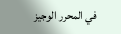في المحرر الوجيز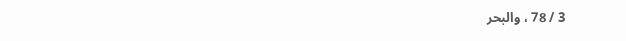3 / 78 ، والبحر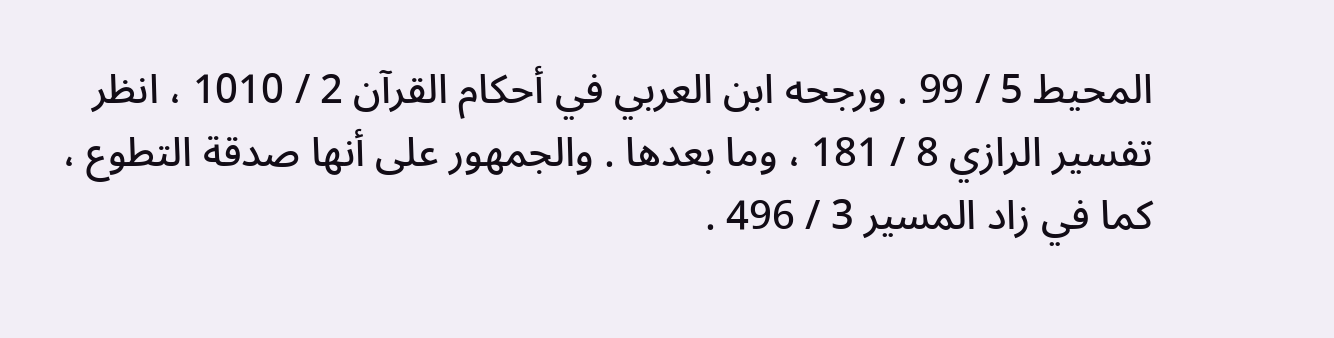المحيط 5 / 99 . ورجحه ابن العربي في أحكام القرآن 2 / 1010 ، انظر تفسير الرازي 8 / 181 ، وما بعدها . والجمهور على أنها صدقة التطوع ، كما في زاد المسير 3 / 496 .